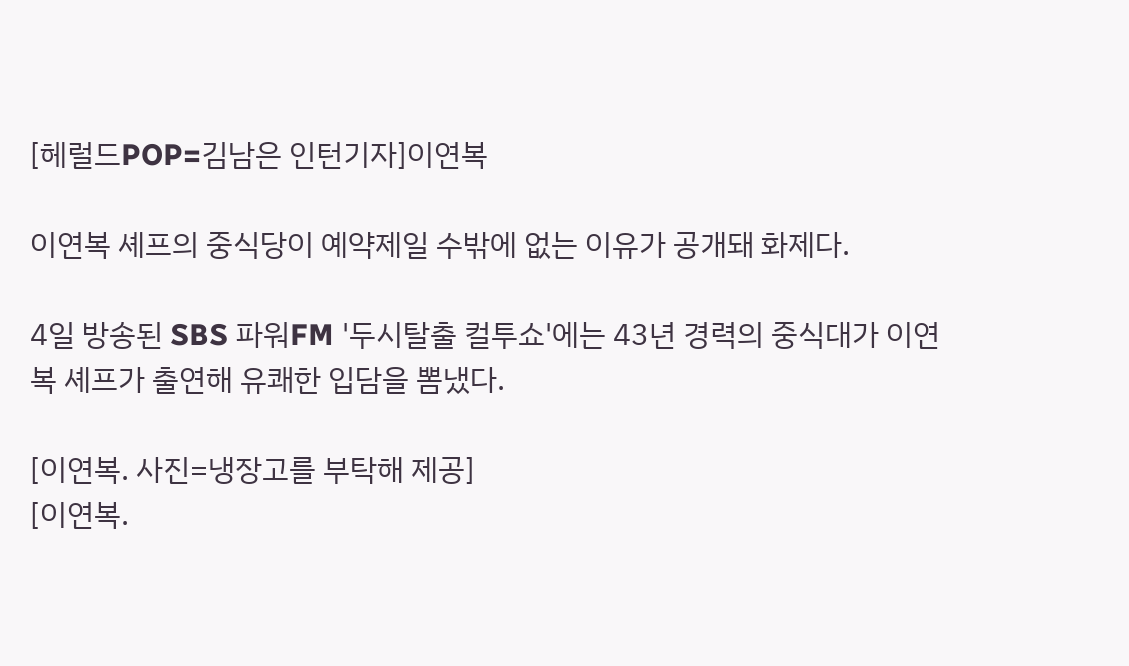[헤럴드POP=김남은 인턴기자]이연복

이연복 셰프의 중식당이 예약제일 수밖에 없는 이유가 공개돼 화제다.

4일 방송된 SBS 파워FM '두시탈출 컬투쇼'에는 43년 경력의 중식대가 이연복 셰프가 출연해 유쾌한 입담을 뽐냈다.

[이연복. 사진=냉장고를 부탁해 제공]
[이연복.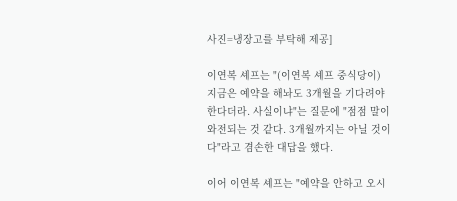사진=냉장고를 부탁해 제공]

이연복 셰프는 "(이연복 셰프 중식당이) 지금은 예약을 해놔도 3개월을 기다려야 한다더라. 사실이냐"는 질문에 "점점 말이 와전되는 것 같다. 3개월까지는 아닐 것이다"라고 겸손한 대답을 했다.

이어 이연복 셰프는 "예약을 안하고 오시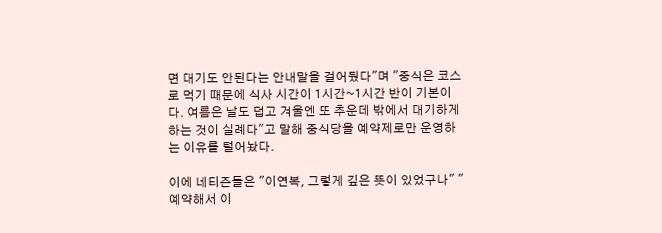면 대기도 안된다는 안내말을 걸어뒀다"며 "중식은 코스로 먹기 때문에 식사 시간이 1시간~1시간 반이 기본이다. 여름은 날도 덥고 겨울엔 또 추운데 밖에서 대기하게 하는 것이 실례다"고 말해 중식당을 예약제로만 운영하는 이유를 털어놨다.

이에 네티즌들은 "이연복, 그렇게 깊은 뜻이 있었구나" "예약해서 이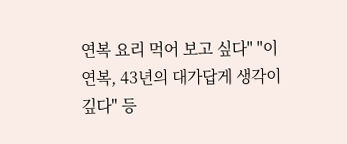연복 요리 먹어 보고 싶다" "이연복, 43년의 대가답게 생각이 깊다" 등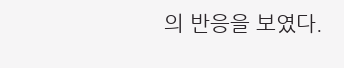의 반응을 보였다.